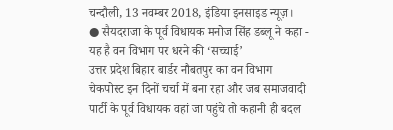चन्दौली, 13 नवम्बर 2018, इंडिया इनसाइड न्यूज़।
● सैयदराजा के पूर्व विधायक मनोज सिंह डब्लू ने कहा - यह है वन विभाग पर धरने की ‘सच्चाई’
उत्तर प्रदेश बिहार बार्डर नौबतपुर का वन विभाग चेकपोस्ट इन दिनों चर्चा में बना रहा और जब समाजवादी पार्टी के पूर्व विधायक वहां जा पहुंचे तो कहानी ही बदल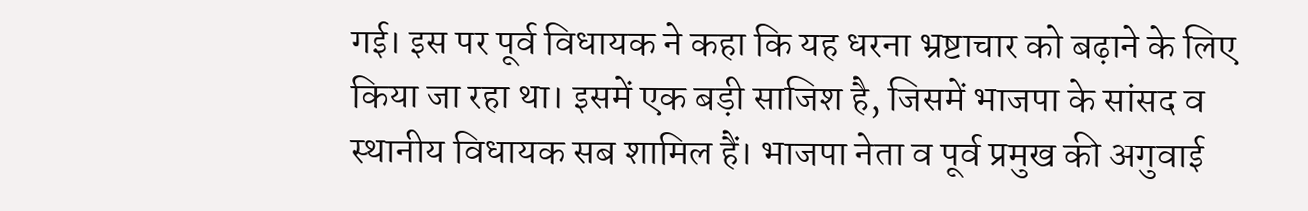गई। इस पर पूर्व विधायक ने कहा कि यह धरना भ्रष्टाचार को बढ़ाने के लिए किया जा रहा था। इसमें एक बड़ी साजिश है, जिसमें भाजपा के सांसद व स्थानीय विधायक सब शामिल हैं। भाजपा नेता व पूर्व प्रमुख की अगुवाई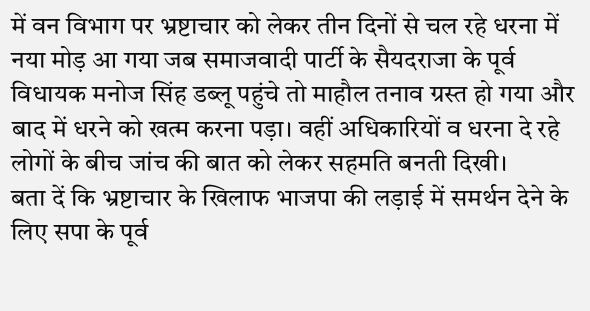में वन विभाग पर भ्रष्टाचार को लेकर तीन दिनों से चल रहे धरना में नया मोड़ आ गया जब समाजवादी पार्टी के सैयदराजा के पूर्व विधायक मनोज सिंह डब्लू पहुंचे तो माहौल तनाव ग्रस्त हो गया और बाद में धरने को खत्म करना पड़ा। वहीं अधिकारियों व धरना दे रहे लोगों के बीच जांच की बात को लेकर सहमति बनती दिखी।
बता दें कि भ्रष्टाचार के खिलाफ भाजपा की लड़ाई में समर्थन देने के लिए सपा के पूर्व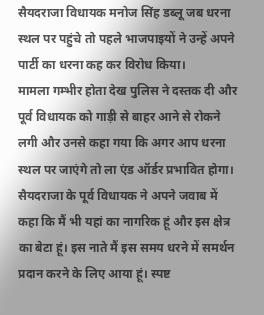सैयदराजा विधायक मनोज सिंह डब्लू जब धरना स्थल पर पहुंचे तो पहले भाजपाइयों ने उन्हें अपने पार्टी का धरना कह कर विरोध किया।
मामला गम्भीर होता देख पुलिस ने दस्तक दी और पूर्व विधायक को गाड़ी से बाहर आने से रोकने लगी और उनसे कहा गया कि अगर आप धरना स्थल पर जाएंगे तो ला एंड ऑर्डर प्रभावित होगा। सैयदराजा के पूर्व विधायक ने अपने जवाब में कहा कि मैं भी यहां का नागरिक हूं और इस क्षेत्र का बेटा हूं। इस नाते मैं इस समय धरने में समर्थन प्रदान करने के लिए आया हूं। स्पष्ट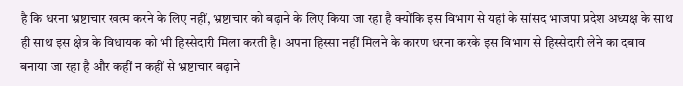है कि धरना भ्रष्टाचार खत्म करने के लिए नहीं, भ्रष्टाचार को बढ़ाने के लिए किया जा रहा है क्योंकि इस विभाग से यहां के सांसद भाजपा प्रदेश अध्यक्ष के साथ ही साथ इस क्षेत्र के विधायक को भी हिस्सेदारी मिला करती है। अपना हिस्सा नहीं मिलने के कारण धरना करके इस विभाग से हिस्सेदारी लेने का दबाव बनाया जा रहा है और कहीं न कहीं से भ्रष्टाचार बढ़ाने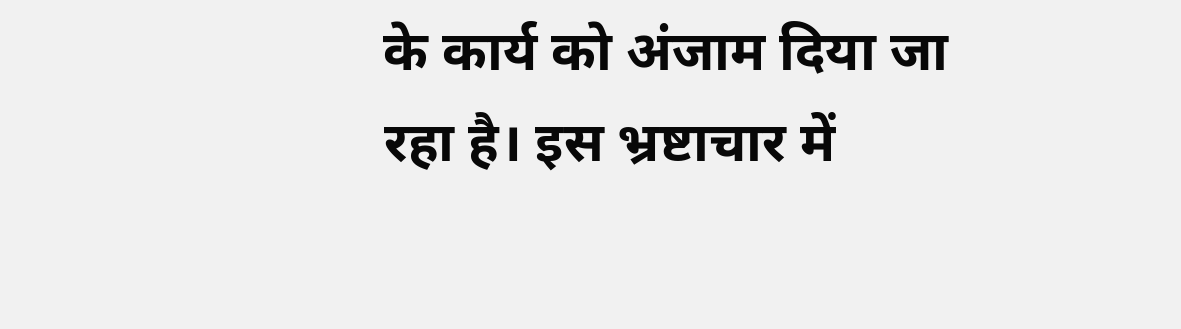के कार्य को अंजाम दिया जा रहा है। इस भ्रष्टाचार में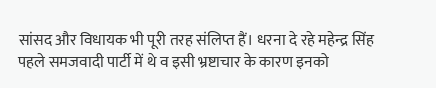सांसद और विधायक भी पूरी तरह संलिप्त हैं। धरना दे रहे महेन्द्र सिंह पहले समजवादी पार्टी में थे व इसी भ्रष्टाचार के कारण इनको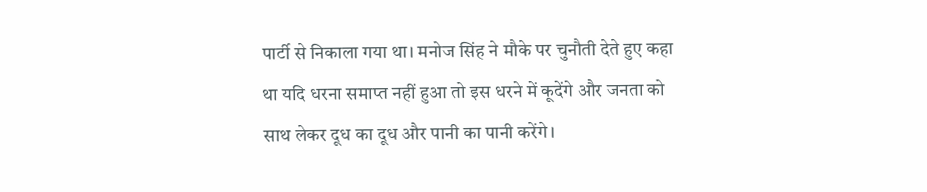पार्टी से निकाला गया था। मनोज सिंह ने मौके पर चुनौती देते हुए कहा था यदि धरना समाप्त नहीं हुआ तो इस धरने में कूदेंगे और जनता को साथ लेकर दूध का दूध और पानी का पानी करेंगे।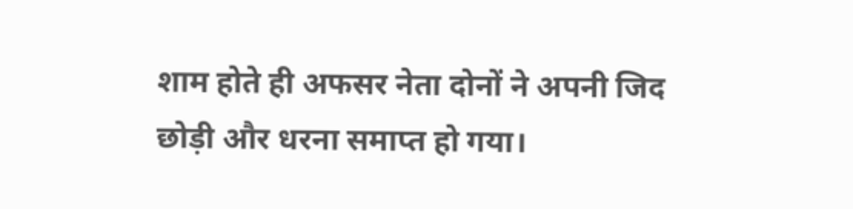शाम होते ही अफसर नेता दोनों ने अपनी जिद छोड़ी और धरना समाप्त हो गया।